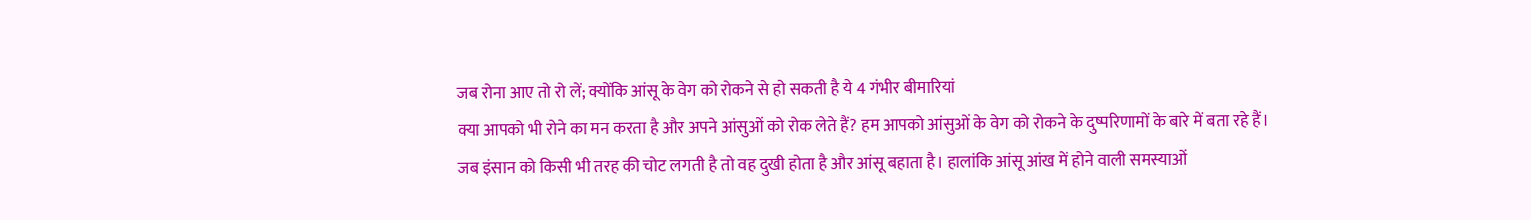जब रोना आए तो रो लें; क्योंकि आंसू के वेग को रोकने से हो सकती है ये 4 गंभीर बीमारियां
क्या आपको भी रोने का मन करता है और अपने आंसुओं को रोक लेते हैं? हम आपको आंसुओं के वेग को रोकने के दुष्परिणामों के बारे में बता रहे हैं।
जब इंसान को किसी भी तरह की चोट लगती है तो वह दुखी होता है और आंसू बहाता है। हालांकि आंसू आंख में होने वाली समस्याओं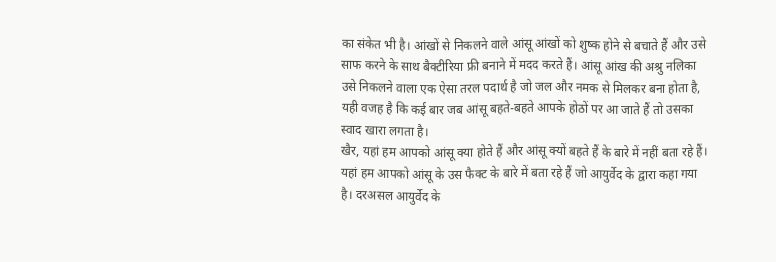का संकेत भी है। आंखों से निकलने वाले आंसू आंखों को शुष्क होने से बचाते हैं और उसे साफ करने के साथ बैक्टीरिया फ्री बनाने में मदद करते हैं। आंसू आंख की अश्रु नलिका उसे निकलने वाला एक ऐसा तरल पदार्थ है जो जल और नमक से मिलकर बना होता है, यही वजह है कि कई बार जब आंसू बहते-बहते आपके होठों पर आ जाते हैं तो उसका स्वाद खारा लगता है।
खैर, यहां हम आपको आंसू क्या होते हैं और आंसू क्यों बहते हैं के बारे में नहीं बता रहे हैं। यहां हम आपको आंसू के उस फैक्ट के बारे में बता रहे हैं जो आयुर्वेद के द्वारा कहा गया है। दरअसल आयुर्वेद के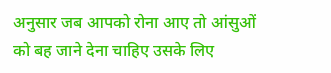अनुसार जब आपको रोना आए तो आंसुओं को बह जाने देना चाहिए उसके लिए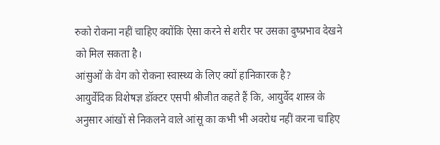रुको रोकना नहीं चाहिए क्योंकि ऐसा करने से शरीर पर उसका दुष्प्रभाव देखने को मिल सकता है।
आंसुओं के वेग को रोकना स्वास्थ्य के लिए क्यों हानिकारक है?
आयुर्वेदिक विशेषज्ञ डॉक्टर एसपी श्रीजीत कहते हैं कि, आयुर्वेद शास्त्र के अनुसार आंखों से निकलने वाले आंसू का कभी भी अवरोध नहीं करना चाहिए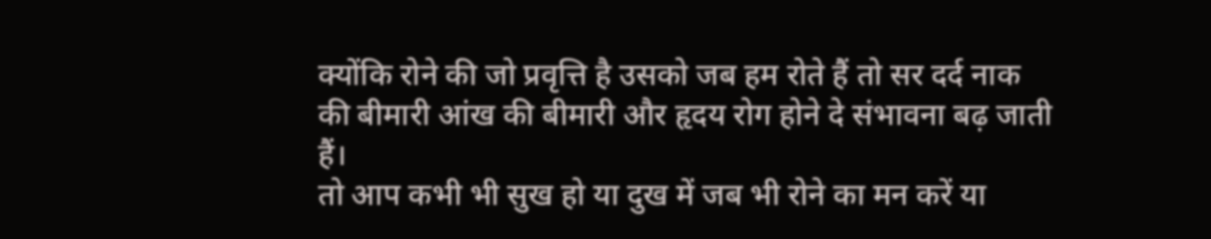क्योंकि रोने की जो प्रवृत्ति है उसको जब हम रोते हैं तो सर दर्द नाक की बीमारी आंख की बीमारी और हृदय रोग होने दे संभावना बढ़ जाती हैं।
तो आप कभी भी सुख हो या दुख में जब भी रोने का मन करें या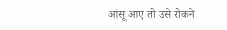आंसू आए तो उसे रोकने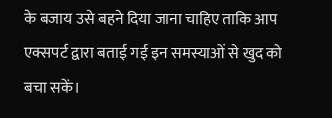के बजाय उसे बहने दिया जाना चाहिए ताकि आप एक्सपर्ट द्वारा बताई गई इन समस्याओं से खुद को बचा सकें।